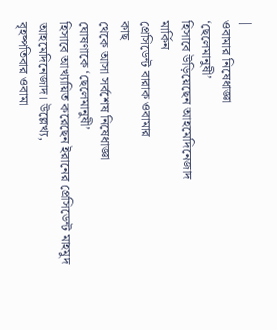|
ওবামার নিষেধাজ্ঞা
‘ছেলেমানুষী’
হিসাবে উড়িয়েছেন আহমেদিনেজাদ
মার্কিন
প্রেসিডেন্ট বারাক ওবামার
কাছ
থেকে আসা সর্বশেষ নিষেধাজ্ঞা
ঘোষণাকে ‘ছেলেমানুষী’
হিসাবে আখ্যায়িত করেছেন ইরানের প্রেসিডেন্ট মাহমুদ আহমেদিনেজাদ। উল্লেখ্য,
বৃহষ্পতিবার ওবামা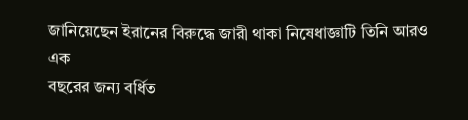জানিয়েছেন ইরানের বিরুদ্ধে জারী থাকা নিষেধাজ্ঞাটি তিনি আরও এক
বছরের জন্য বর্ধিত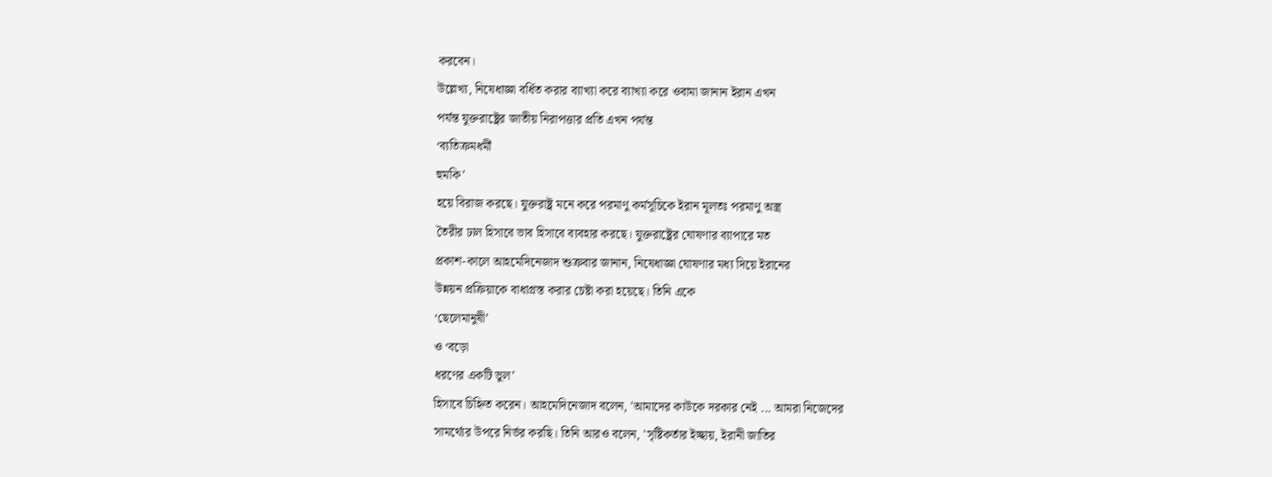করবেন।
উল্লেখ্য, নিষেধাজ্ঞা বর্ধিত করার ব্যাখ্যা করে ব্যাখ্যা করে ওবামা জানান ইরান এখন
পর্যন্ত যুক্তরাষ্ট্রের জাতীয় নিরাপত্তার প্রতি এখন পর্যন্ত
‘ব্যতিক্রমধর্মী
হুমকি’
হয়ে বিরাজ করছে। যুক্তরাষ্ট্র মনে করে পরমাণু কর্মসূচিকে ইরান মূলতঃ পরমাণু অস্ত্র
তৈরীর ঢাল হিসাবে ভাব হিসাবে ব্যবহার করছে। যুক্তরাষ্ট্রের ঘোষণার ব্যাপারে মত
প্রকাশ-কালে আহমেদিনেজাদ শুক্রবার জানান, নিষেধাজ্ঞা ঘোষণার মধ্য দিয়ে ইরানের
উন্নয়ন প্রক্রিয়াকে বাধাগ্রস্ত করার চেষ্টা করা হয়েছে। তিনি একে
‘ছেলেমানুষী’
ও ‘বড়ো
ধরণের একটি ভুল’
হিসাবে চিহ্নিত করেন। আহমেদিনেজাদ বলেন, 'আমাদের কাউকে দরকার নেই ... আমরা নিজেদের
সামর্থ্যের উপরে নির্ভর করছি। তিনি আরও বলেন, 'সৃষ্টিকর্তার ইচ্ছায়, ইরানী জাতির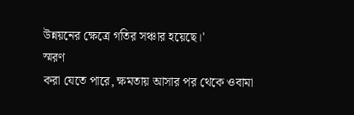উন্নয়নের ক্ষেত্রে গতির সঞ্চার হয়েছে।'
স্মরণ
করা যেতে পারে, ক্ষমতায় আসার পর থেকে ওবামা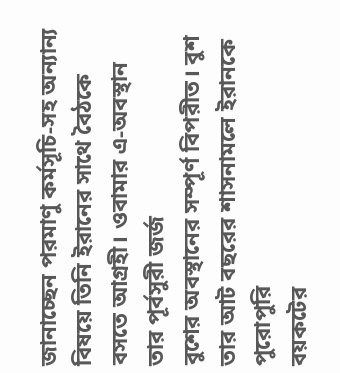জানাচ্ছেন পরমাণু কর্মসূচি-সহ অন্যান্য
বিষয়ে তিনি ইরানের সাথে বৈঠকে বসতে আগ্রহী। ওবামার এ-অবস্থান তার পূর্বসুরী জর্জ
বুশের অবস্থানের সম্পূর্ণ বিপরীত। বুশ তার আট বছরের শাসনামলে ইরানকে পুরোপুরি
বয়কটের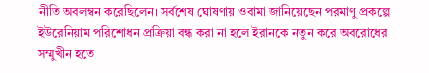নীতি অবলম্বন করেছিলেন। সর্বশেষ ঘোষণায় ওবামা জানিয়েছেন পরমাণু প্রকল্পে
ইউরেনিয়াম পরিশোধন প্রক্রিয়া বন্ধ করা না হলে ইরানকে নতুন করে অবরোধের সম্মুখীন হতে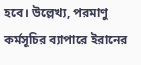হবে। উল্লেখ্য, পরমাণু কর্মসূচির ব্যাপারে ইরানের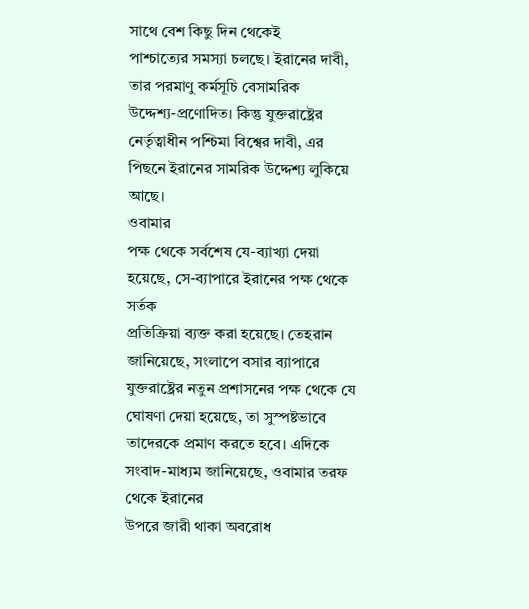সাথে বেশ কিছু দিন থেকেই
পাশ্চাত্যের সমস্যা চলছে। ইরানের দাবী, তার পরমাণু কর্মসূচি বেসামরিক
উদ্দেশ্য-প্রণোদিত। কিন্তু যুক্তরাষ্ট্রের নের্তৃত্বাধীন পশ্চিমা বিশ্বের দাবী, এর
পিছনে ইরানের সামরিক উদ্দেশ্য লুকিয়ে আছে।
ওবামার
পক্ষ থেকে সর্বশেষ যে-ব্যাখ্যা দেয়া হয়েছে, সে-ব্যাপারে ইরানের পক্ষ থেকে সর্তক
প্রতিক্রিয়া ব্যক্ত করা হয়েছে। তেহরান জানিয়েছে, সংলাপে বসার ব্যাপারে
যুক্তরাষ্ট্রের নতুন প্রশাসনের পক্ষ থেকে যে ঘোষণা দেয়া হয়েছে, তা সুস্পষ্টভাবে
তাদেরকে প্রমাণ করতে হবে। এদিকে সংবাদ-মাধ্যম জানিয়েছে, ওবামার তরফ থেকে ইরানের
উপরে জারী থাকা অবরোধ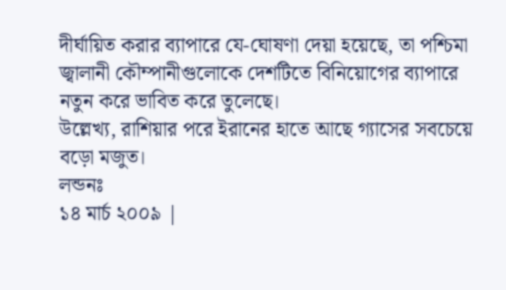দীর্ঘায়িত করার ব্যাপারে যে-ঘোষণা দেয়া হয়েছে, তা পশ্চিমা
জ্বালানী কৌম্পানীগুলোকে দেশটিতে বিনিয়োগের ব্যাপারে নতুন করে ভাবিত করে তুলেছে।
উল্লেখ্য, রাশিয়ার পরে ইরানের হাতে আছে গ্যাসের সবচেয়ে বড়ো মজুত।
লন্ডনঃ
১৪ মার্চ ২০০৯ |